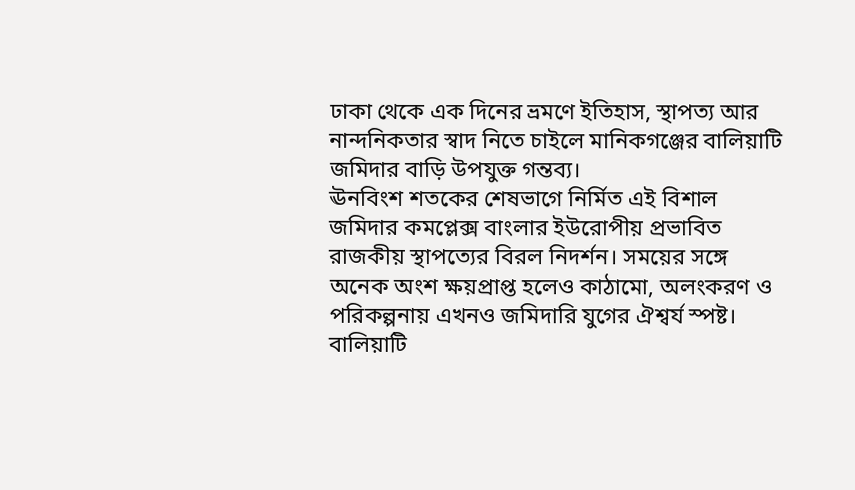ঢাকা থেকে এক দিনের ভ্রমণে ইতিহাস, স্থাপত্য আর নান্দনিকতার স্বাদ নিতে চাইলে মানিকগঞ্জের বালিয়াটি জমিদার বাড়ি উপযুক্ত গন্তব্য।
ঊনবিংশ শতকের শেষভাগে নির্মিত এই বিশাল জমিদার কমপ্লেক্স বাংলার ইউরোপীয় প্রভাবিত রাজকীয় স্থাপত্যের বিরল নিদর্শন। সময়ের সঙ্গে অনেক অংশ ক্ষয়প্রাপ্ত হলেও কাঠামো, অলংকরণ ও পরিকল্পনায় এখনও জমিদারি যুগের ঐশ্বর্য স্পষ্ট।
বালিয়াটি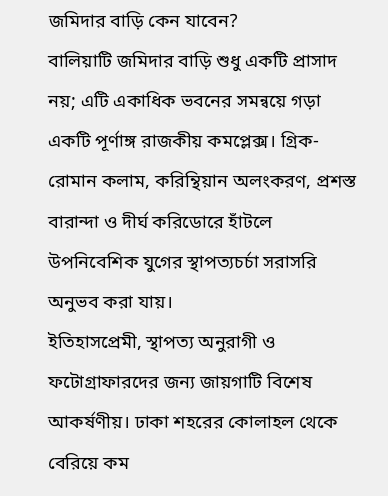জমিদার বাড়ি কেন যাবেন?
বালিয়াটি জমিদার বাড়ি শুধু একটি প্রাসাদ নয়; এটি একাধিক ভবনের সমন্বয়ে গড়া একটি পূর্ণাঙ্গ রাজকীয় কমপ্লেক্স। গ্রিক-রোমান কলাম, করিন্থিয়ান অলংকরণ, প্রশস্ত বারান্দা ও দীর্ঘ করিডোরে হাঁটলে উপনিবেশিক যুগের স্থাপত্যচর্চা সরাসরি অনুভব করা যায়।
ইতিহাসপ্রেমী, স্থাপত্য অনুরাগী ও ফটোগ্রাফারদের জন্য জায়গাটি বিশেষ আকর্ষণীয়। ঢাকা শহরের কোলাহল থেকে বেরিয়ে কম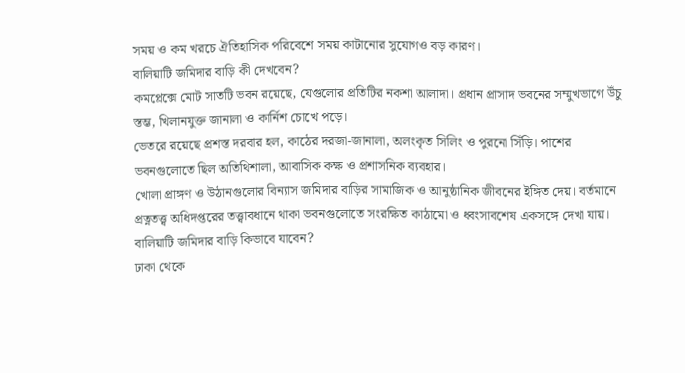সময় ও কম খরচে ঐতিহাসিক পরিবেশে সময় কাটানোর সুযোগও বড় কারণ।
বালিয়াটি জমিদার বাড়ি কী দেখবেন?
কমপ্লেক্সে মোট সাতটি ভবন রয়েছে, যেগুলোর প্রতিটির নকশা আলাদা। প্রধান প্রাসাদ ভবনের সম্মুখভাগে উঁচু স্তম্ভ, খিলানযুক্ত জানালা ও কার্নিশ চোখে পড়ে।
ভেতরে রয়েছে প্রশস্ত দরবার হল, কাঠের দরজা-জানালা, অলংকৃত সিলিং ও পুরনো সিঁড়ি। পাশের ভবনগুলোতে ছিল অতিথিশালা, আবাসিক কক্ষ ও প্রশাসনিক ব্যবহার।
খোলা প্রাঙ্গণ ও উঠানগুলোর বিন্যাস জমিদার বাড়ির সামাজিক ও আনুষ্ঠানিক জীবনের ইঙ্গিত দেয়। বর্তমানে প্রত্নতত্ত্ব অধিদপ্তরের তত্ত্বাবধানে থাকা ভবনগুলোতে সংরক্ষিত কাঠামো ও ধ্বংসাবশেষ একসঙ্গে দেখা যায়।
বালিয়াটি জমিদার বাড়ি কিভাবে যাবেন?
ঢাকা থেকে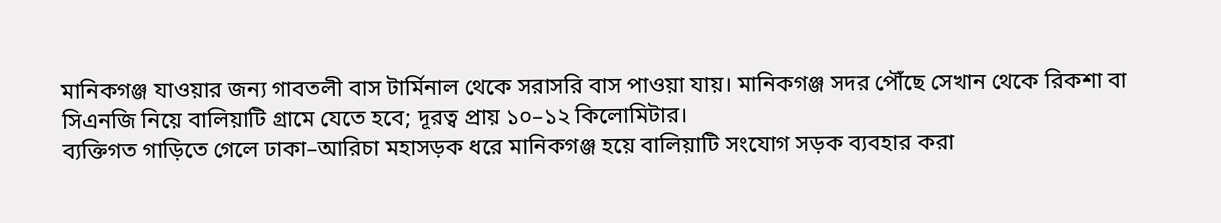মানিকগঞ্জ যাওয়ার জন্য গাবতলী বাস টার্মিনাল থেকে সরাসরি বাস পাওয়া যায়। মানিকগঞ্জ সদর পৌঁছে সেখান থেকে রিকশা বা সিএনজি নিয়ে বালিয়াটি গ্রামে যেতে হবে; দূরত্ব প্রায় ১০–১২ কিলোমিটার।
ব্যক্তিগত গাড়িতে গেলে ঢাকা–আরিচা মহাসড়ক ধরে মানিকগঞ্জ হয়ে বালিয়াটি সংযোগ সড়ক ব্যবহার করা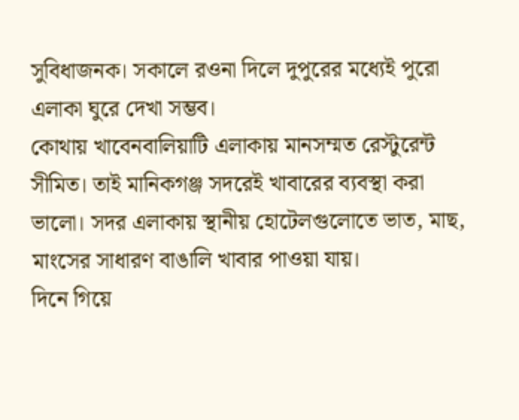সুবিধাজনক। সকালে রওনা দিলে দুপুরের মধ্যেই পুরো এলাকা ঘুরে দেখা সম্ভব।
কোথায় খাবেনবালিয়াটি এলাকায় মানসম্মত রেস্টুরেন্ট সীমিত। তাই মানিকগঞ্জ সদরেই খাবারের ব্যবস্থা করা ভালো। সদর এলাকায় স্থানীয় হোটেলগুলোতে ভাত, মাছ, মাংসের সাধারণ বাঙালি খাবার পাওয়া যায়।
দিনে গিয়ে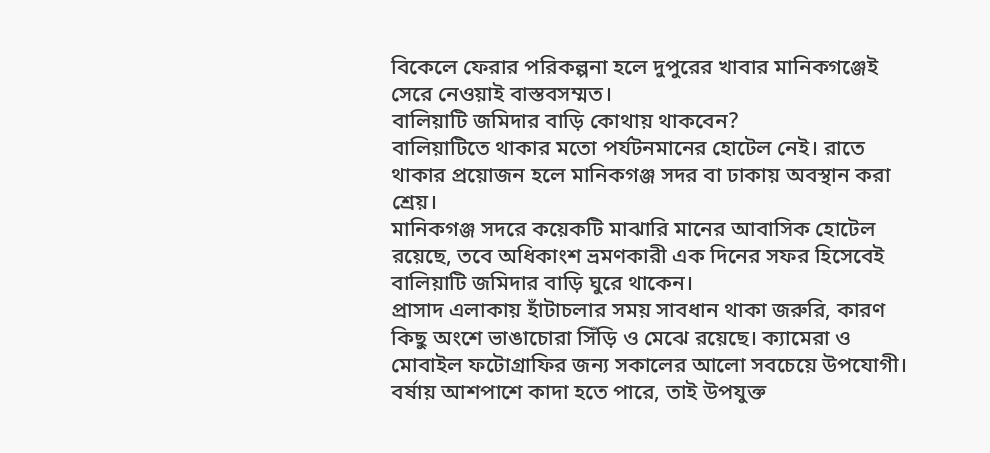বিকেলে ফেরার পরিকল্পনা হলে দুপুরের খাবার মানিকগঞ্জেই সেরে নেওয়াই বাস্তবসম্মত।
বালিয়াটি জমিদার বাড়ি কোথায় থাকবেন?
বালিয়াটিতে থাকার মতো পর্যটনমানের হোটেল নেই। রাতে থাকার প্রয়োজন হলে মানিকগঞ্জ সদর বা ঢাকায় অবস্থান করা শ্রেয়।
মানিকগঞ্জ সদরে কয়েকটি মাঝারি মানের আবাসিক হোটেল রয়েছে, তবে অধিকাংশ ভ্রমণকারী এক দিনের সফর হিসেবেই বালিয়াটি জমিদার বাড়ি ঘুরে থাকেন।
প্রাসাদ এলাকায় হাঁটাচলার সময় সাবধান থাকা জরুরি, কারণ কিছু অংশে ভাঙাচোরা সিঁড়ি ও মেঝে রয়েছে। ক্যামেরা ও মোবাইল ফটোগ্রাফির জন্য সকালের আলো সবচেয়ে উপযোগী। বর্ষায় আশপাশে কাদা হতে পারে, তাই উপযুক্ত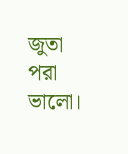জুতা পরা ভালো।